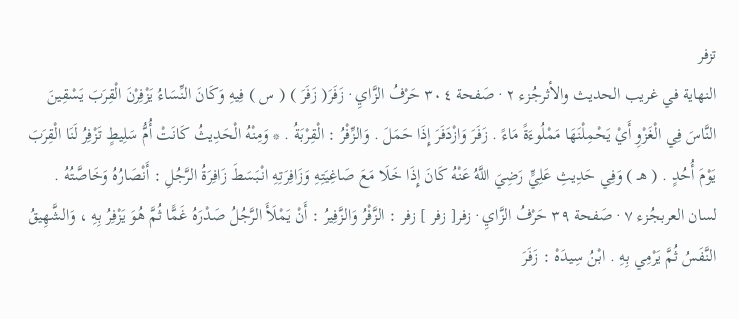تزفر
النهاية في غريب الحديث والأثرجُزء ٢ · صَفحة ٣٠٤ حَرْفُ الزَّايِ · زَفَرَ( زَفَرَ ) ( س ) فِيهِ وَكَانَ النِّسَاءُ يَزْفِرْنَ الْقِرَبَ يَسْقِينَ النَّاسَ فِي الْغَزْوِ أَيْ يَحْمِلْنَهَا مَمْلُوءَةً مَاءً . زَفَرَ وَازْدَفَرَ إِذَا حَمَلَ . وَالزِّفْرُ : الْقِرْبَةُ . * وَمِنْهُ الْحَدِيثُ كَانَتْ أُمُّ سَلِيطٍ تَزْفِرُ لَنَا الْقِرَبَ يَوْمَ أُحُدٍ . ( هـ ) وَفِي حَدِيثِ عَلِيٍّ رَضِيَ اللَّهُ عَنْهُ كَانَ إِذَا خَلَا مَعَ صَاغِيَتِهِ وَزَافِرَتِهِ انْبَسَطَ زَافِرَةُ الرَّجُلِ : أَنْصَارُهُ وَخَاصَّتُهُ .
لسان العربجُزء ٧ · صَفحة ٣٩ حَرْفُ الزَّايِ · زفر[ زفر ] زفر : الزَّفْرُ وَالزَّفِيرُ : أَنْ يَمْلَأَ الرَّجُلُ صَدْرَهُ غَمًّا ثُمَّ هُوَ يَزْفِرُ بِهِ ، وَالشَّهِيقُ النَّفَسُ ثُمَّ يَرْمِي بِهِ . ابْنُ سِيدَهْ : زَفَرَ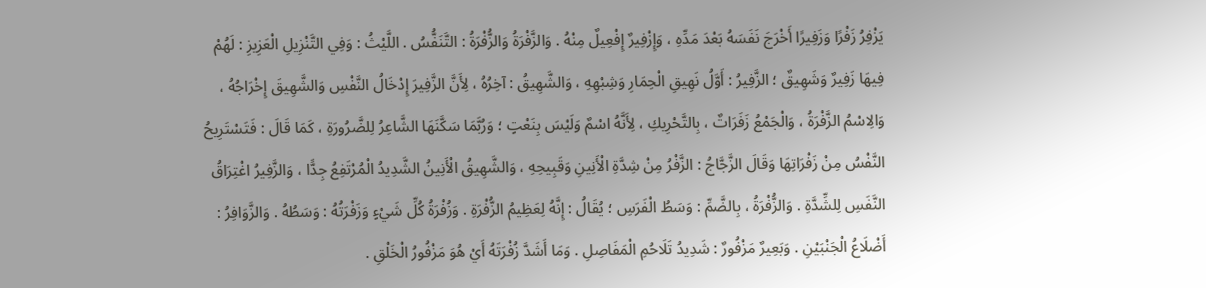يَزْفِرُ زَفْرًا وَزَفِيرًا أَخْرَجَ نَفَسَهُ بَعْدَ مَدِّهِ ، وَإِزْفِيرٌ إِفْعِيلٌ مِنْهُ . وَالزَّفْرَةُ وَالزُّفْرَةُ : التَّنَفُّسُ . اللَّيْثُ : وَفِي التَّنْزِيلِ الْعَزِيزِ : لَهُمْ فِيهَا زَفِيرٌ وَشَهِيقٌ ؛ الزَّفِيرُ : أَوَّلُ نَهِيقِ الْحِمَارِ وَشِبْهِهِ ، وَالشَّهِيقُ : آخِرُهُ ، لِأَنَّ الزَّفِيرَ إِدْخَالُ النَّفْسِ وَالشَّهِيقَ إِخْرَاجُهُ ، وَالِاسْمُ الزَّفْرَةُ ، وَالْجَمْعُ زَفَرَاتٌ ، بِالتَّحْرِيكِ ، لِأَنَّهُ اسْمٌ وَلَيْسَ بِنَعْتٍ ؛ وَرُبَّمَا سَكَّنَهَا الشَّاعِرُ لِلضَّرُورَةِ ، كَمَا قَالَ : فَتَسْتَرِيحُ النَّفْسُ مِنْ زَفْرَاتِهَا وَقَالَ الزَّجَّاجُ : الزَّفْرُ مِنْ شِدَّةِ الْأَنِينِ وَقَبِيحِهِ ، وَالشَّهِيقُ الْأَنِينُ الشَّدِيدُ الْمُرْتَفِعُ جِدًّا ، وَالزَّفِيرُ اغْتِرَاقُ النَّفَسِ لِلشِّدَّةِ . وَالزُّفْرَةُ ، بِالضَّمِّ : وَسَطُ الْفَرَسِ ؛ يُقَالُ : إِنَّهُ لِعَظِيمُ الزُّفْرَةِ . وَزُفْرَةُ كُلِّ شَيْءٍ وَزَفْرَتُهُ : وَسَطُهُ . وَالزَّوَافِرُ : أَضْلَاعُ الْجَنْبَيْنِ . وَبَعِيرٌ مَزْفُورٌ : شَدِيدُ تَلَاحُمِ الْمَفَاصِلِ . وَمَا أَشَدَّ زُفْرَتَهُ أَيْ هُوَ مَزْفُورُ الْخَلْقِ .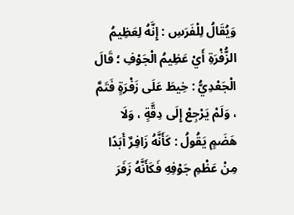وَيُقَالُ لِلْفَرَسِ : إِنَّهُ لِعَظِيمُ الزُّفْرَةِ أَيْ عَظِيمُ الْجَوْفِ ؛ قَالَ الْجَعْدِيُّ : خِيطَ عَلَى زَفْرَةٍ فَتَمَّ ، وَلَمْ يَرْجِعْ إِلَى دِقَّةٍ ، وَلَا هَضَمٍ يَقُولُ : كَأَنَّهُ زَافِرٌ أَبَدًا مِنْ عَظْمِ جَوْفِهِ فَكَأَنَّهُ زَفَرَ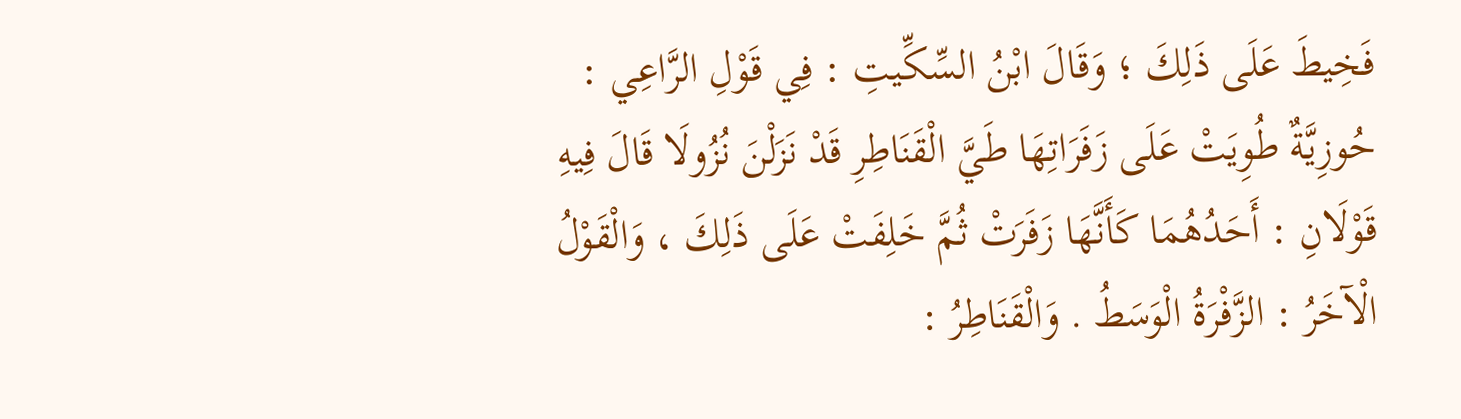فَخِيطَ عَلَى ذَلِكَ ؛ وَقَالَ ابْنُ السِّكِّيتِ : فِي قَوْلِ الرَّاعِي : حُوزِيَّةٌ طُوِيَتْ عَلَى زَفَرَاتِهَا طَيَّ الْقَنَاطِرِ قَدْ نَزَلْنَ نُزُولَا قَالَ فِيهِ قَوْلَانِ : أَحَدُهُمَا كَأَنَّهَا زَفَرَتْ ثُمَّ خَلِفَتْ عَلَى ذَلِكَ ، وَالْقَوْلُ الْآخَرُ : الزَّفْرَةُ الْوَسَطُ . وَالْقَنَاطِرُ :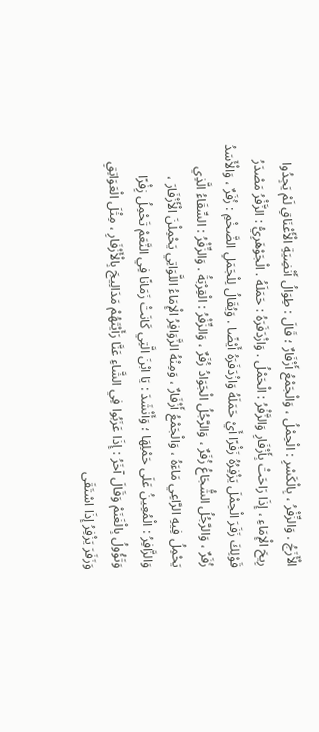الْأَزَجُ . وَالزِّفْرُ ، بِالْكَسْرِ : الْحِمْلُ ، وَالْجَمْعُ أَزْفَارٌ ؛ قَالَ : طِوَالُ أَنْضِيَةِ الْأَعْنَاقِ لَمْ يَجِدُوا رِيحَ الْإِمَاءِ ، إِذَا رَاحَتْ بِأَزْفَارِ وَالزَّفْرُ : الْحَمْلُ . وَازْدَفَرَهُ : حَمَلَهُ . الْجَوْهَرِيُّ : الزَّفْرُ مَصْدَرُ قَوْلِكَ زَفَرَ الْحِمْلَ يَزْفِرُهُ زَفْرًا أَيْ حَمَلَهُ وَازْدَفَرَهُ أَيْضًا . وَيُقَالُ لِلْجَمَلِ الضَّخْمِ : زُفَرٌ ، وَالْأَسَدُ زُفَرٌ ، وَالرَّجُلُ الشُّجَاعُ زُفَرٌ ، وَالرَّجُلُ الْجَوَادُ زُفَرٌ ، وَالزِّفْرُ : الْقِرْبَةُ . وَالزِّفْرُ : السِّقَاءُ الَّذِي يَحْمِلُ فِيهِ الرَّاعِي مَاءَهُ ، وَالْجَمْعُ أَزْفَارٌ ، وَمِنْهُ الزَّوَافِرُ الْإِمَاءُ اللَّوَاتِي يَحْمِلْنَ الْأَزْفَارَ ، وَالزَّافِرُ : الْمُعِينُ عَلَى حَمْلِهَا ؛ وَأَنْشَدَ : يَا ابْنَ الَّتِي كَانَتْ زَمَانًا فِي النَّعَمْ تَحْمِلُ زِفْرًا وَتَؤُولُ بِالْغَنَمْ وَقَالَ آخَرُ : إِذَا عَزَبُوا فِي الشَّاءِ عَنَّا رَأَيْتَهُمْ مَدَالِيجَ بِالْأَزْفَارِ ، مِثْلَ الْعَوَاتِقِ وَزَفَرَ يَزْفِرُ إِذَا اسْتَقَى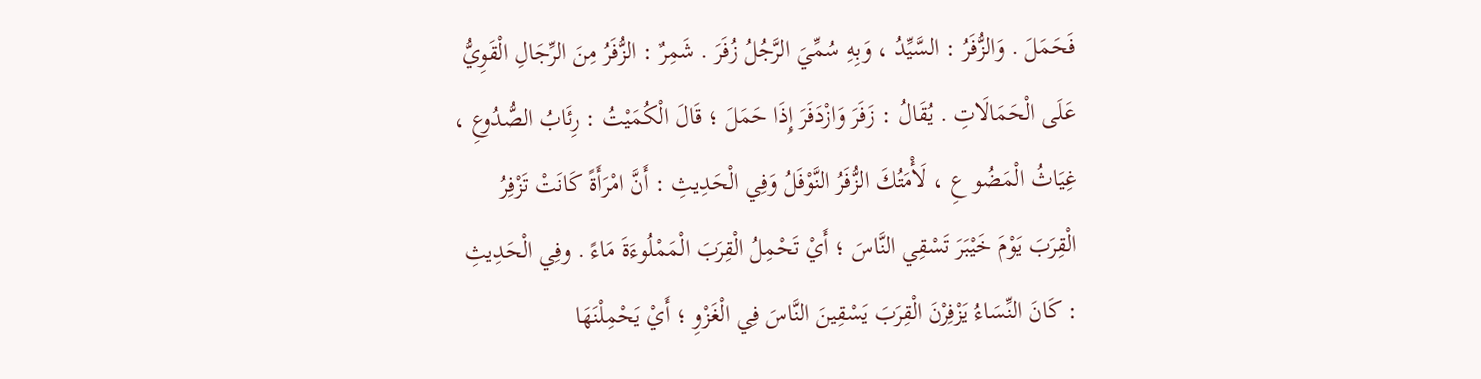فَحَمَلَ . وَالزُّفَرُ : السَّيِّدُ ، وَبِهِ سُمِّيَ الرَّجُلُ زُفَرَ . شَمِرٌ : الزُّفَرُ مِنَ الرِّجَالِ الْقَوِيُّ عَلَى الْحَمَالَاتِ . يُقَالُ : زَفَرَ وَازْدَفَرَ إِذَا حَمَلَ ؛ قَالَ الْكُمَيْتُ : رِئَابُ الصُّدُوعِ ، غِيَاثُ الْمَضُو عِ ، لَأْمَتُكَ الزُّفَرُ النَّوْفَلُ وَفِي الْحَدِيثِ : أَنَّ امْرَأَةً كَانَتْ تَزْفِرُ الْقِرَبَ يَوْمَ خَيْبَرَ تَسْقِي النَّاسَ ؛ أَيْ تَحْمِلُ الْقِرَبَ الْمَمْلُوءَةَ مَاءً . وفِي الْحَدِيثِ : كَانَ النِّسَاءُ يَزْفِرْنَ الْقِرَبَ يَسْقِينَ النَّاسَ فِي الْغَزْوِ ؛ أَيْ يَحْمِلْنَهَا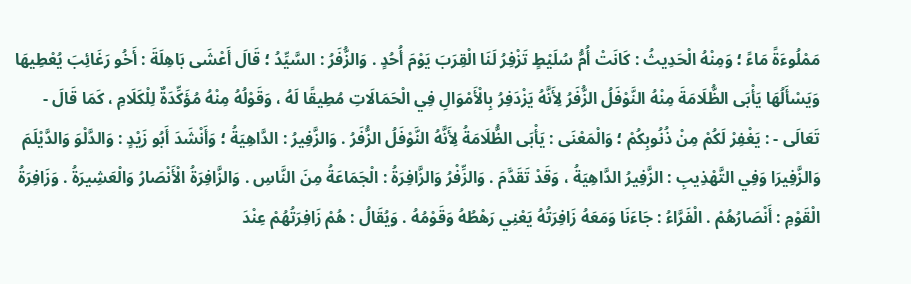مَمْلُوءَةً مَاءً ؛ وَمِنْهُ الْحَدِيثُ : كَانَتْ أُمُّ سُلَيْطٍ تَزْفِرُ لَنَا الْقِرَبَ يَوْمَ أُحُدٍ . وَالزُّفَرُ : السَّيِّدُ ؛ قَالَ أَعْشَى بَاهِلَةَ : أَخُو رَغَائِبَ يُعْطِيهَا وَيَسْأَلُهَا يَأْبَى الظُّلَامَةَ مِنْهُ النَّوْفَلُ الزُّفَرُ لِأَنَّهُ يَزْدَفِرُ بِالْأَمْوَالِ فِي الْحَمَالَاتِ مُطِيقًا لَهُ ، وَقَوْلُهُ مِنْهُ مُؤَكِّدَةٌ لِلْكَلَامِ ، كَمَا قَالَ - تَعَالَى - : يَغْفِرْ لَكُمْ مِنْ ذُنُوبِكُمْ ؛ وَالْمَعْنَى : يَأْبَى الظُّلَامَةُ لِأَنَّهُ النَّوْفَلُ الزُّفَرُ . وَالزَّفِيرُ : الدَّاهِيَةُ ؛ وَأَنْشَدَ أَبُو زَيْدٍ : وَالدَّلْوَ وَالدَّيْلَمَ وَالزَّفِيرَا وَفِي التَّهْذِيبِ : الزَّفِيرُ الدَّاهِيَةُ ، وَقَدْ تَقَدَّمَ . وَالزِّفْرُ وَالزَّافِرَةُ : الْجَمَاعَةُ مِنَ النَّاسِ . وَالزَّافِرَةُ الْأَنْصَارُ وَالْعَشِيرَةُ . وَزَافِرَةُ الْقَوْمِ : أَنْصَارُهُمْ . الْفَرَّاءُ : جَاءَنَا وَمَعَهُ زَافِرَتُهُ يَعْنِي رَهْطُهُ وَقَوْمُهُ . وَيُقَالُ : هُمْ زَافِرَتُهُمْ عِنْدَ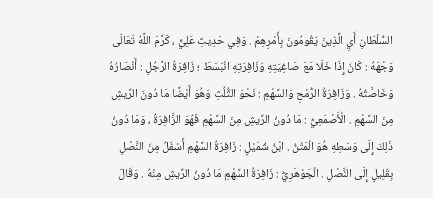السُّلْطَانِ أَيِ الَّذِينَ يَقُومُونَ بِأَمْرِهِمْ . وَفِي حَدِيثِ عَلِيٍّ ، كَرَّمَ اللَّهُ تَعَالَى وَجْهَهُ : كَانَ إِذَا خَلَا مَعَ صَاغِيَتِهِ وَزَافِرَتِهِ انْبَسَطَ ؛ زَافِرَةُ الرَّجُلِ : أَنْصَارُهُ وَخَاصَّتُهُ . وَزَافِرَةُ الرُّمْحِ وَالسَّهْمِ : نَحْوَ الثُّلُثِ وَهُوَ أَيْضًا مَا دُونَ الرِّيشِ مِنَ السَّهْمِ . الْأَصْمَعِيُّ : مَا دُونُ الرِّيشِ مِنَ السَّهْمِ فَهُوَ الزَّافِرَةُ ، وَمَا دُونُ ذَلِكَ إِلَى وَسَطِهِ هُوَ الْمَتْنُ . ابْنُ شُمَيْلٍ : زَافِرَةُ السَّهْمِ أَسْفَلُ مِنَ النَّصْلِ بِقَلِيلٍ إِلَى النَّصْلِ . الْجَوْهَرِيُّ : زَافِرَةُ السَّهْمِ مَا دُونُ الرِّيشِ مِنْهُ . وَقَالَ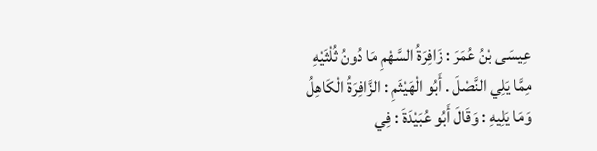عِيسَى بْنُ عُمَرَ : زَافِرَةُ السَّهْمِ مَا دُونُ ثُلْثَيْهِ مِمَّا يَلِي النَّصْلَ . أَبُو الْهَيْثَمِ : الزَّافِرَةُ الْكَاهِلُ وَمَا يَلِيهِ : وَقَالَ أَبُو عُبَيْدَةَ : فِي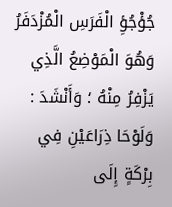جُؤْجُؤِ الْفَرَسِ الْمُزْدَفَرُ وَهُوَ الْمَوْضِعُ الَّذِي يَزْفِرُ مِنْهُ ؛ وَأَنْشَدَ : وَلَوْحَا ذِرَاعَيْنِ فِي بِرْكَةٍ إِلَى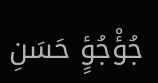جُؤْجُؤٍ حَسَنِ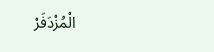الْمُزْدَفَرْ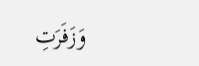وَزَفَرَتِ